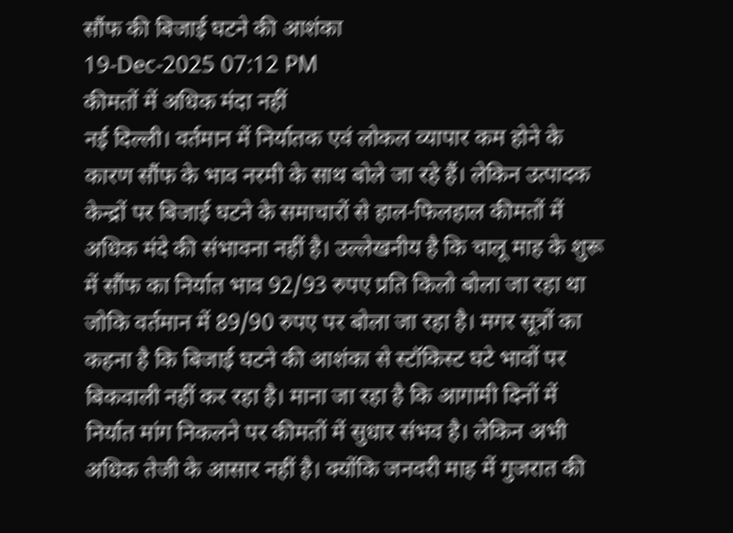सौंफ की बिजाई घटने की आशंका
19-Dec-2025 07:12 PM
कीमतों में अधिक मंदा नहीं
नई दिल्ली। वर्तमान में निर्यातक एवं लोकल व्यापार कम होने के कारण सौंफ के भाव नरमी के साथ बोले जा रहे हैं। लेकिन उत्पादक केन्द्रों पर बिजाई घटने के समाचारों से हाल-फिलहाल कीमतों में अधिक मंदे की संभावना नहीं है। उल्लेखनीय है कि चालू माह के शुरू में सौंफ का निर्यात भाव 92/93 रुपए प्रति किलो बोला जा रहा था जोकि वर्तमान में 89/90 रुपए पर बोला जा रहा है। मगर सूत्रों का कहना है कि बिजाई घटने की आशंका से स्टॉकिस्ट घटे भावों पर बिकवाली नहीं कर रहा है। माना जा रहा है कि आगामी दिनों में निर्यात मांग निकलने पर कीमतों में सुधार संभव है। लेकिन अभी अधिक तेजी के आसार नहीं है। क्योंकि जनवरी माह में गुजरात की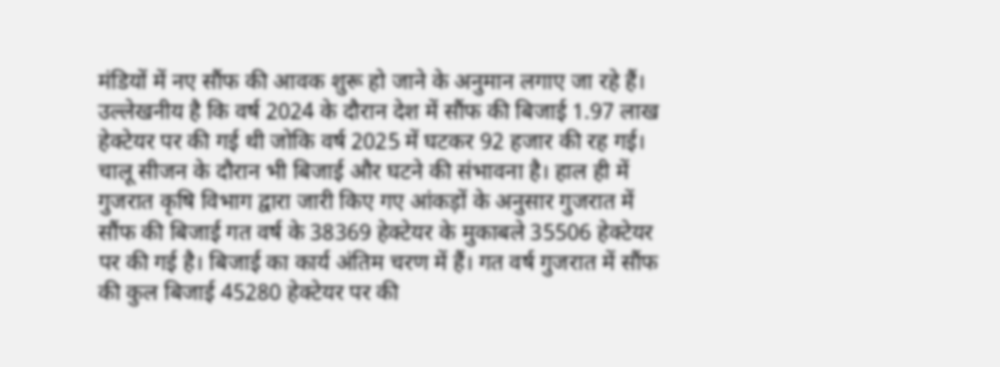मंडियों में नए सौंफ की आवक शुरू हो जाने के अनुमान लगाए जा रहे हैं।
उल्लेखनीय है कि वर्ष 2024 के दौरान देश में सौंफ की बिजाई 1.97 लाख हेक्टेयर पर की गई थी जोकि वर्ष 2025 में घटकर 92 हजार की रह गई। चालू सीजन के दौरान भी बिजाई और घटने की संभावना है। हाल ही में गुजरात कृषि विभाग द्वारा जारी किए गए आंकड़ों के अनुसार गुजरात में सौंफ की बिजाई गत वर्ष के 38369 हेक्टेयर के मुकाबले 35506 हेक्टेयर पर की गई है। बिजाई का कार्य अंतिम चरण में हैं। गत वर्ष गुजरात में सौंफ की कुल बिजाई 45280 हेक्टेयर पर की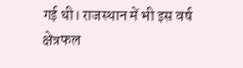गई थी। राजस्थान में भी इस वर्ष क्षेत्रफल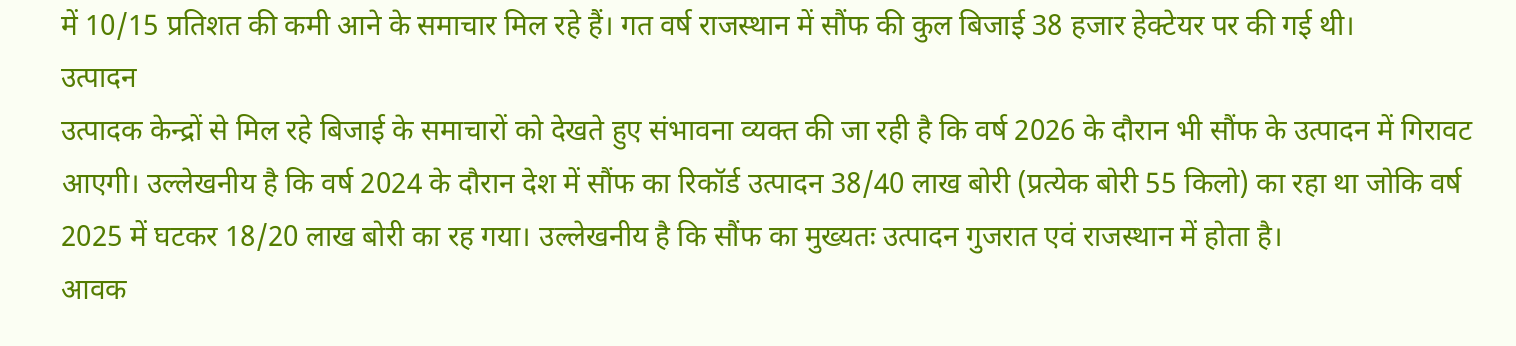में 10/15 प्रतिशत की कमी आने के समाचार मिल रहे हैं। गत वर्ष राजस्थान में सौंफ की कुल बिजाई 38 हजार हेक्टेयर पर की गई थी।
उत्पादन
उत्पादक केन्द्रों से मिल रहे बिजाई के समाचारों को देखते हुए संभावना व्यक्त की जा रही है कि वर्ष 2026 के दौरान भी सौंफ के उत्पादन में गिरावट आएगी। उल्लेखनीय है कि वर्ष 2024 के दौरान देश में सौंफ का रिकॉर्ड उत्पादन 38/40 लाख बोरी (प्रत्येक बोरी 55 किलो) का रहा था जोकि वर्ष 2025 में घटकर 18/20 लाख बोरी का रह गया। उल्लेखनीय है कि सौंफ का मुख्यतः उत्पादन गुजरात एवं राजस्थान में होता है।
आवक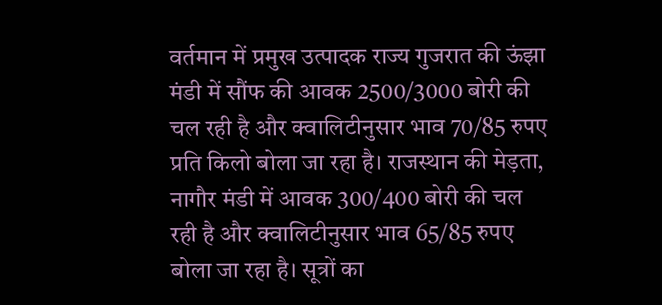वर्तमान में प्रमुख उत्पादक राज्य गुजरात की ऊंझा मंडी में सौंफ की आवक 2500/3000 बोरी की चल रही है और क्वालिटीनुसार भाव 70/85 रुपए प्रति किलो बोला जा रहा है। राजस्थान की मेड़ता, नागौर मंडी में आवक 300/400 बोरी की चल रही है और क्वालिटीनुसार भाव 65/85 रुपए बोला जा रहा है। सूत्रों का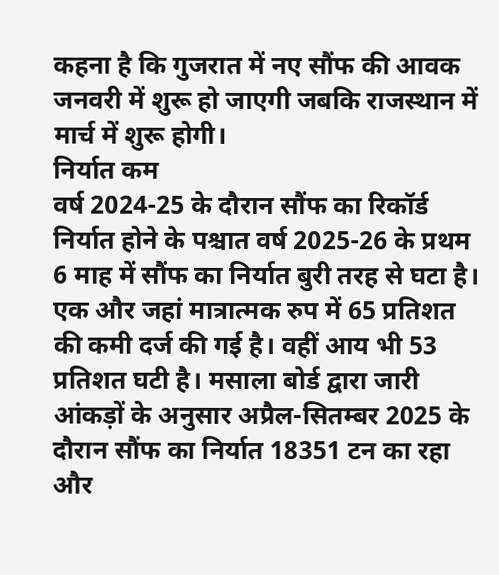कहना है कि गुजरात में नए सौंफ की आवक जनवरी में शुरू हो जाएगी जबकि राजस्थान में मार्च में शुरू होगी।
निर्यात कम
वर्ष 2024-25 के दौरान सौंफ का रिकॉर्ड निर्यात होने के पश्चात वर्ष 2025-26 के प्रथम 6 माह में सौंफ का निर्यात बुरी तरह से घटा है। एक और जहां मात्रात्मक रुप में 65 प्रतिशत की कमी दर्ज की गई है। वहीं आय भी 53 प्रतिशत घटी है। मसाला बोर्ड द्वारा जारी आंकड़ों के अनुसार अप्रैल-सितम्बर 2025 के दौरान सौंफ का निर्यात 18351 टन का रहा और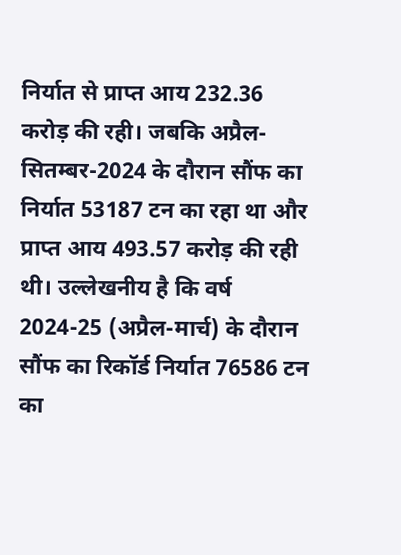निर्यात से प्राप्त आय 232.36 करोड़ की रही। जबकि अप्रैल-सितम्बर-2024 के दौरान सौंफ का निर्यात 53187 टन का रहा था और प्राप्त आय 493.57 करोड़ की रही थी। उल्लेखनीय है कि वर्ष 2024-25 (अप्रैल-मार्च) के दौरान सौंफ का रिकॉर्ड निर्यात 76586 टन का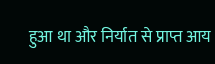हुआ था और निर्यात से प्राप्त आय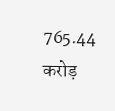765.44 करोड़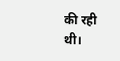की रही थी।